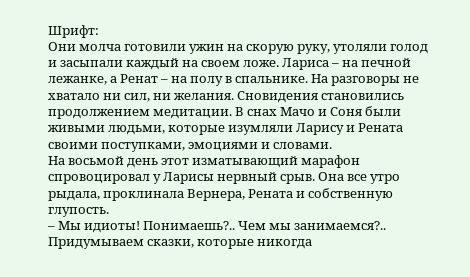Шрифт:
Они молча готовили ужин на скорую руку, утоляли голод и засыпали каждый на своем ложе. Лариса – на печной лежанке, а Ренат – на полу в спальнике. На разговоры не хватало ни сил, ни желания. Сновидения становились продолжением медитации. В снах Мачо и Соня были живыми людьми, которые изумляли Ларису и Рената своими поступками, эмоциями и словами.
На восьмой день этот изматывающий марафон спровоцировал у Ларисы нервный срыв. Она все утро рыдала, проклинала Вернера, Рената и собственную глупость.
– Мы идиоты! Понимаешь?.. Чем мы занимаемся?.. Придумываем сказки, которые никогда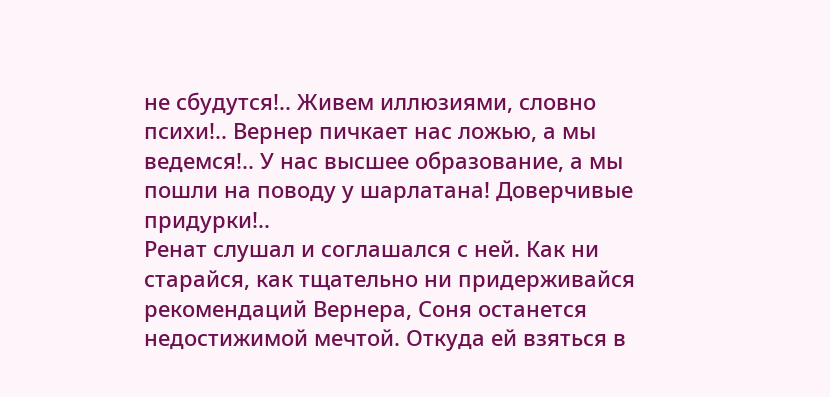не сбудутся!.. Живем иллюзиями, словно психи!.. Вернер пичкает нас ложью, а мы ведемся!.. У нас высшее образование, а мы пошли на поводу у шарлатана! Доверчивые придурки!..
Ренат слушал и соглашался с ней. Как ни старайся, как тщательно ни придерживайся рекомендаций Вернера, Соня останется недостижимой мечтой. Откуда ей взяться в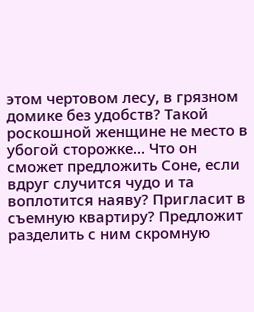этом чертовом лесу, в грязном домике без удобств? Такой роскошной женщине не место в убогой сторожке… Что он сможет предложить Соне, если вдруг случится чудо и та воплотится наяву? Пригласит в съемную квартиру? Предложит разделить с ним скромную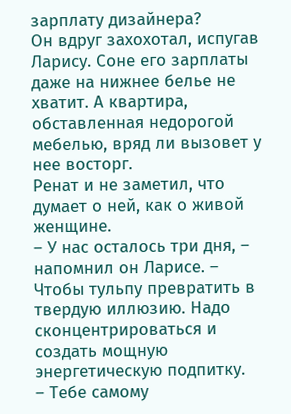зарплату дизайнера?
Он вдруг захохотал, испугав Ларису. Соне его зарплаты даже на нижнее белье не хватит. А квартира, обставленная недорогой мебелью, вряд ли вызовет у нее восторг.
Ренат и не заметил, что думает о ней, как о живой женщине.
– У нас осталось три дня, – напомнил он Ларисе. – Чтобы тульпу превратить в твердую иллюзию. Надо сконцентрироваться и создать мощную энергетическую подпитку.
– Тебе самому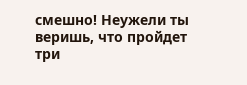смешно! Неужели ты веришь, что пройдет три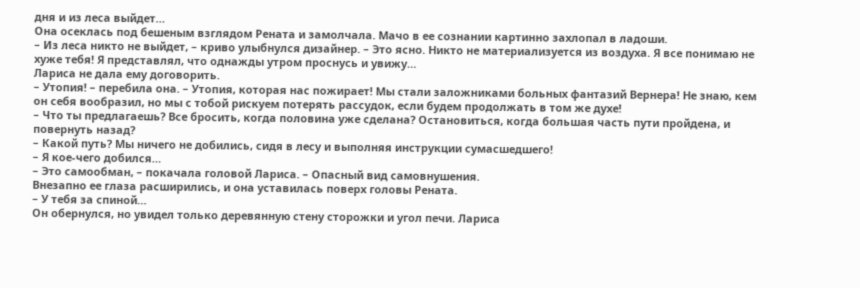дня и из леса выйдет…
Она осеклась под бешеным взглядом Рената и замолчала. Мачо в ее сознании картинно захлопал в ладоши.
– Из леса никто не выйдет, – криво улыбнулся дизайнер. – Это ясно. Никто не материализуется из воздуха. Я все понимаю не хуже тебя! Я представлял, что однажды утром проснусь и увижу…
Лариса не дала ему договорить.
– Утопия! – перебила она. – Утопия, которая нас пожирает! Мы стали заложниками больных фантазий Вернера! Не знаю, кем он себя вообразил, но мы с тобой рискуем потерять рассудок, если будем продолжать в том же духе!
– Что ты предлагаешь? Все бросить, когда половина уже сделана? Остановиться, когда большая часть пути пройдена, и повернуть назад?
– Какой путь? Мы ничего не добились, сидя в лесу и выполняя инструкции сумасшедшего!
– Я кое-чего добился…
– Это самообман, – покачала головой Лариса. – Опасный вид самовнушения.
Внезапно ее глаза расширились, и она уставилась поверх головы Рената.
– У тебя за спиной…
Он обернулся, но увидел только деревянную стену сторожки и угол печи. Лариса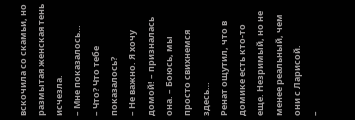вскочила со скамьи, но размытая женская тень исчезла.
– Мне показалось…
– Что? Что тебе показалось?
– Не важно. Я хочу домой! – призналась она. – Боюсь, мы просто свихнемся здесь…
Ренат ощутил, что в домике есть кто-то еще. Незримый, но не менее реальный, чем они с Ларисой.
–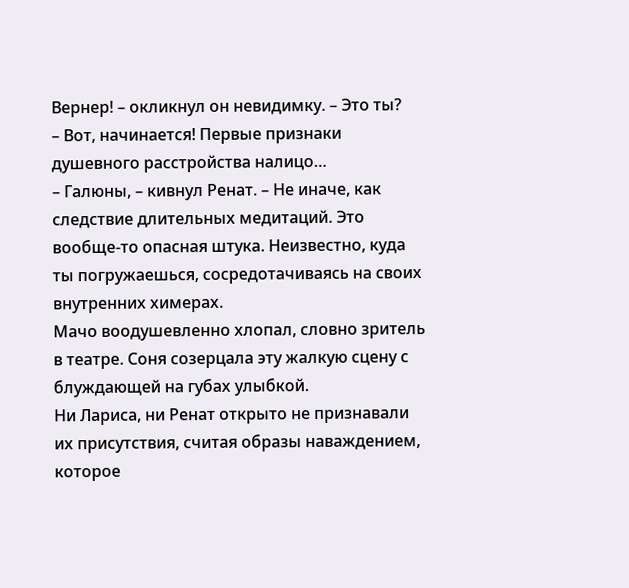Вернер! – окликнул он невидимку. – Это ты?
– Вот, начинается! Первые признаки душевного расстройства налицо…
– Галюны, – кивнул Ренат. – Не иначе, как следствие длительных медитаций. Это вообще-то опасная штука. Неизвестно, куда ты погружаешься, сосредотачиваясь на своих внутренних химерах.
Мачо воодушевленно хлопал, словно зритель в театре. Соня созерцала эту жалкую сцену с блуждающей на губах улыбкой.
Ни Лариса, ни Ренат открыто не признавали их присутствия, считая образы наваждением, которое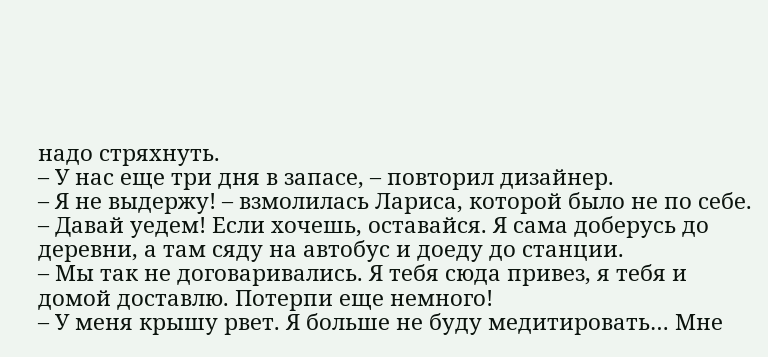надо стряхнуть.
– У нас еще три дня в запасе, – повторил дизайнер.
– Я не выдержу! – взмолилась Лариса, которой было не по себе. – Давай уедем! Если хочешь, оставайся. Я сама доберусь до деревни, а там сяду на автобус и доеду до станции.
– Мы так не договаривались. Я тебя сюда привез, я тебя и домой доставлю. Потерпи еще немного!
– У меня крышу рвет. Я больше не буду медитировать… Мне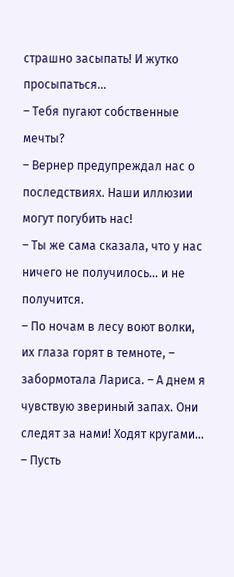страшно засыпать! И жутко просыпаться…
– Тебя пугают собственные мечты?
– Вернер предупреждал нас о последствиях. Наши иллюзии могут погубить нас!
– Ты же сама сказала, что у нас ничего не получилось… и не получится.
– По ночам в лесу воют волки, их глаза горят в темноте, – забормотала Лариса. – А днем я чувствую звериный запах. Они следят за нами! Ходят кругами…
– Пусть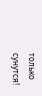только сунутся!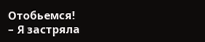Отобьемся!
– Я застряла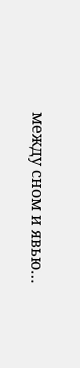между сном и явью…